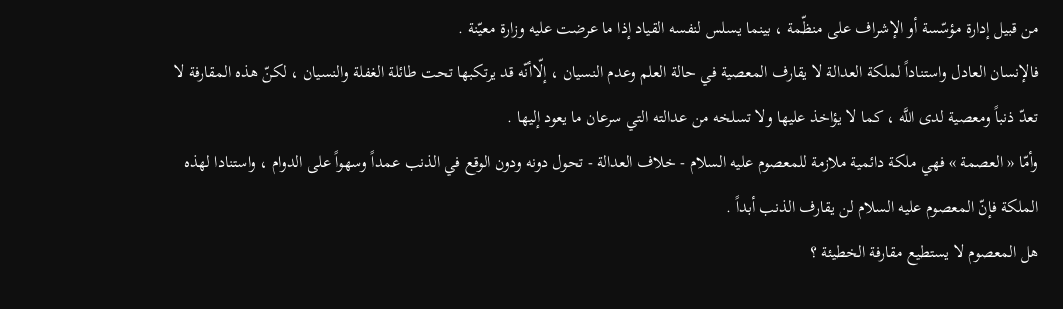من قبيل إدارة مؤسّسة أو الإشراف على منظّمة ، بينما يسلس لنفسه القياد إذا ما عرضت عليه وزارة معيّنة .
فالإنسان العادل واستناداً لملكة العدالة لا يقارف المعصية في حالة العلم وعدم النسيان ، إلّاأنّه قد يرتكبها تحت طائلة الغفلة والنسيان ، لكنّ هذه المقارفة لا تعدّ ذنباً ومعصية لدى اللَّه ، كما لا يؤاخذ عليها ولا تسلخه من عدالته التي سرعان ما يعود إليها .
وأمّا « العصمة » فهي ملكة دائمية ملازمة للمعصوم عليه السلام - خلاف العدالة - تحول دونه ودون الوقع في الذنب عمداً وسهواً على الدوام ، واستنادا لهذه الملكة فإنّ المعصوم عليه السلام لن يقارف الذنب أبداً .
هل المعصوم لا يستطيع مقارفة الخطيئة ؟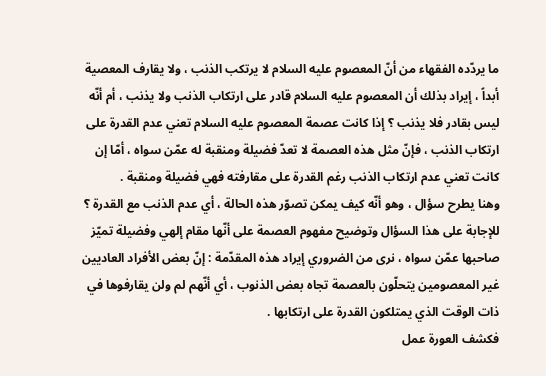ما يردّده الفقهاء من أنّ المعصوم عليه السلام لا يرتكب الذنب ، ولا يقارف المعصية أبداً ، إيراد بذلك أن المعصوم عليه السلام قادر على ارتكاب الذنب ولا يذنب ، أم أنّه ليس بقادر فلا يذنب ؟ إذا كانت عصمة المعصوم عليه السلام تعني عدم القدرة على ارتكاب الذنب ، فإنّ مثل هذه العصمة لا تعدّ فضيلة ومنقبة له عمّن سواه ، أمّا إن كانت تعني عدم ارتكاب الذنب رغم القدرة على مقارفته فهي فضيلة ومنقبة .
وهنا يطرح سؤال ، وهو أنّه كيف يمكن تصوّر هذه الحالة ، أي عدم الذنب مع القدرة ؟ للإجابة على هذا السؤال وتوضيح مفهوم العصمة على أنّها مقام إلهي وفضيلة تميّز صاحبها عمّن سواه ، نرى من الضروري إيراد هذه المقدّمة : إنّ بعض الأفراد العاديين غير المعصومين يتحلّون بالعصمة تجاه بعض الذنوب ، أي أنّهم لم ولن يقارفوها في ذات الوقت الذي يمتلكون القدرة على ارتكابها .
فكشف العورة عمل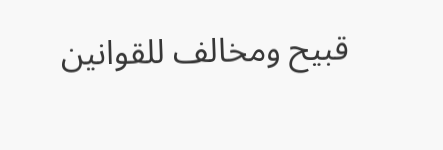قبيح ومخالف للقوانين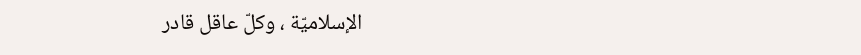الإسلاميّة ، وكلّ عاقل قادر